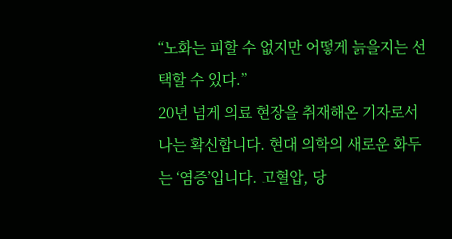“노화는 피할 수 없지만 어떻게 늙을지는 선택할 수 있다.”
20년 넘게 의료 현장을 취재해온 기자로서 나는 확신합니다. 현대 의학의 새로운 화두는 ‘염증’입니다. 고혈압, 당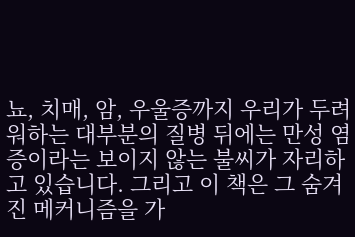뇨, 치매, 암, 우울증까지 우리가 두려워하는 대부분의 질병 뒤에는 만성 염증이라는 보이지 않는 불씨가 자리하고 있습니다. 그리고 이 책은 그 숨겨진 메커니즘을 가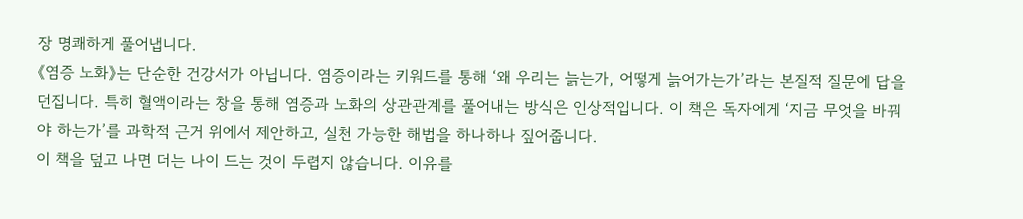장 명쾌하게 풀어냅니다.
《염증 노화》는 단순한 건강서가 아닙니다. 염증이라는 키워드를 통해 ‘왜 우리는 늙는가, 어떻게 늙어가는가’라는 본질적 질문에 답을 던집니다. 특히 혈액이라는 창을 통해 염증과 노화의 상관관계를 풀어내는 방식은 인상적입니다. 이 책은 독자에게 ‘지금 무엇을 바꿔야 하는가’를 과학적 근거 위에서 제안하고, 실천 가능한 해법을 하나하나 짚어줍니다.
이 책을 덮고 나면 더는 나이 드는 것이 두렵지 않습니다. 이유를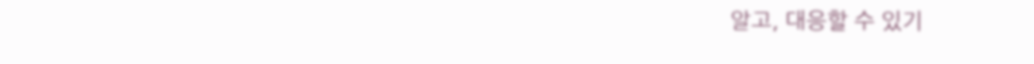알고, 대응할 수 있기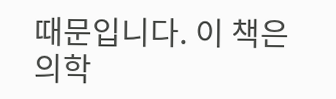때문입니다. 이 책은 의학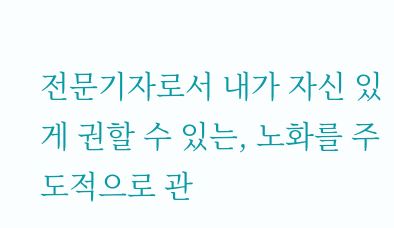전문기자로서 내가 자신 있게 권할 수 있는, 노화를 주도적으로 관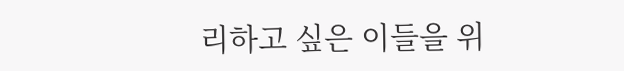리하고 싶은 이들을 위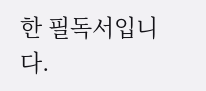한 필독서입니다.